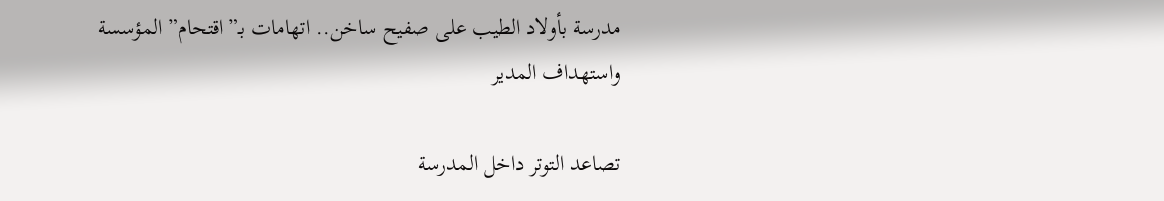مدرسة بأولاد الطيب على صفيح ساخن.. اتهامات بـ”اقتحام” المؤسسة واستهداف المدير

تصاعد التوتر داخل المدرسة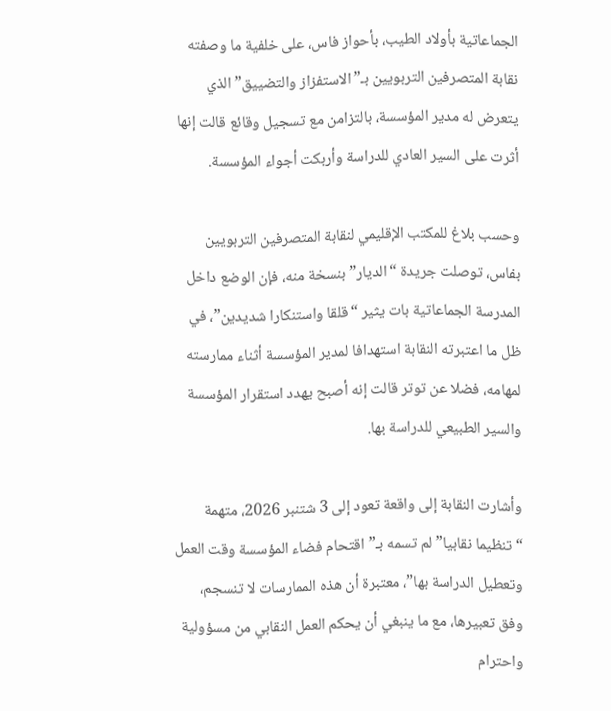الجماعاتية بأولاد الطيب، بأحواز فاس، على خلفية ما وصفته نقابة المتصرفين التربويين بـ”الاستفزاز والتضييق” الذي يتعرض له مدير المؤسسة، بالتزامن مع تسجيل وقائع قالت إنها أثرت على السير العادي للدراسة وأربكت أجواء المؤسسة.

وحسب بلاغ للمكتب الإقليمي لنقابة المتصرفين التربويين بفاس، توصلت جريدة “الديار” بنسخة منه، فإن الوضع داخل المدرسة الجماعاتية بات يثير “قلقا واستنكارا شديدين”، في ظل ما اعتبرته النقابة استهدافا لمدير المؤسسة أثناء ممارسته لمهامه، فضلا عن توتر قالت إنه أصبح يهدد استقرار المؤسسة والسير الطبيعي للدراسة بها.

وأشارت النقابة إلى واقعة تعود إلى 3 شتنبر 2026، متهمة “تنظيما نقابيا” لم تسمه بـ”اقتحام فضاء المؤسسة وقت العمل وتعطيل الدراسة بها”، معتبرة أن هذه الممارسات لا تنسجم، وفق تعبيرها، مع ما ينبغي أن يحكم العمل النقابي من مسؤولية واحترام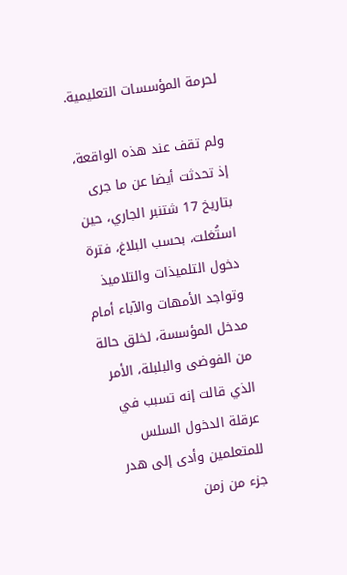لحرمة المؤسسات التعليمية.

ولم تقف عند هذه الواقعة، إذ تحدثت أيضا عن ما جرى بتاريخ 17 شتنبر الجاري، حين استُغلت، بحسب البلاغ، فترة دخول التلميذات والتلاميذ وتواجد الأمهات والآباء أمام مدخل المؤسسة، لخلق حالة من الفوضى والبلبلة، الأمر الذي قالت إنه تسبب في عرقلة الدخول السلس للمتعلمين وأدى إلى هدر جزء من زمن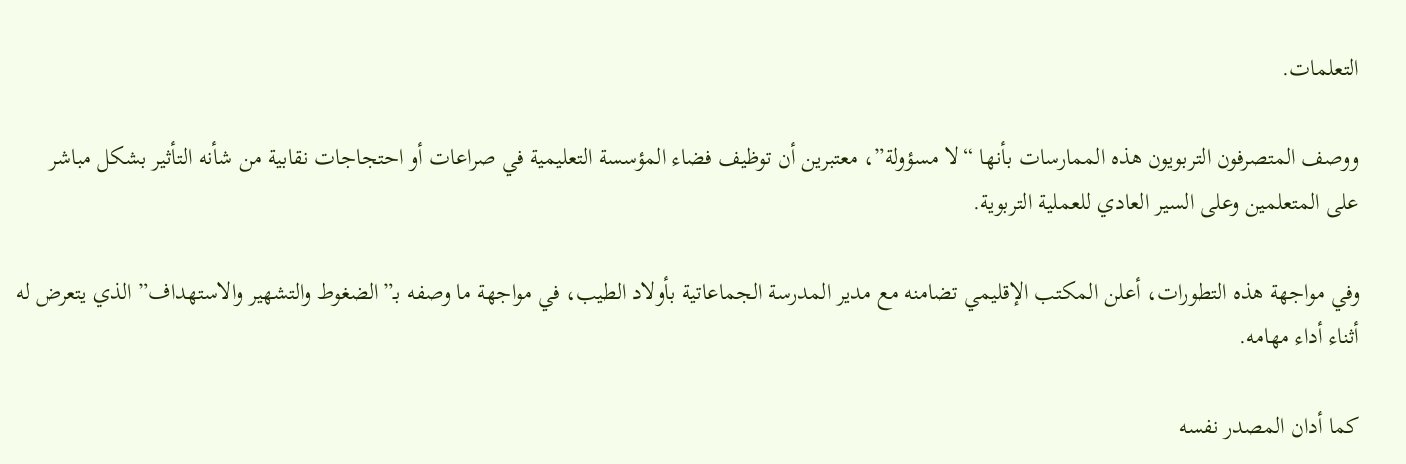التعلمات.

ووصف المتصرفون التربويون هذه الممارسات بأنها “لا مسؤولة”، معتبرين أن توظيف فضاء المؤسسة التعليمية في صراعات أو احتجاجات نقابية من شأنه التأثير بشكل مباشر على المتعلمين وعلى السير العادي للعملية التربوية.

وفي مواجهة هذه التطورات، أعلن المكتب الإقليمي تضامنه مع مدير المدرسة الجماعاتية بأولاد الطيب، في مواجهة ما وصفه بـ”الضغوط والتشهير والاستهداف” الذي يتعرض له أثناء أداء مهامه.

كما أدان المصدر نفسه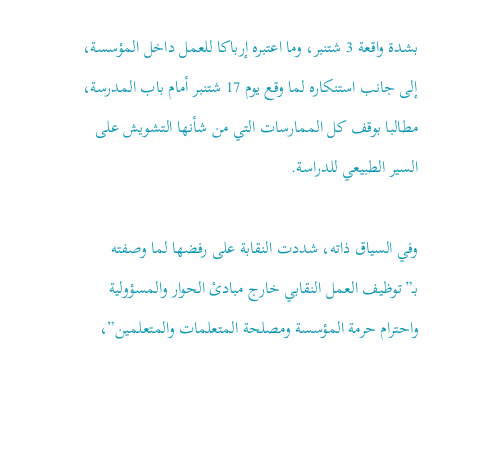بشدة واقعة 3 شتنبر، وما اعتبره إرباكا للعمل داخل المؤسسة، إلى جانب استنكاره لما وقع يوم 17 شتنبر أمام باب المدرسة، مطالبا بوقف كل الممارسات التي من شأنها التشويش على السير الطبيعي للدراسة.

وفي السياق ذاته، شددت النقابة على رفضها لما وصفته بـ”توظيف العمل النقابي خارج مبادئ الحوار والمسؤولية واحترام حرمة المؤسسة ومصلحة المتعلمات والمتعلمين”،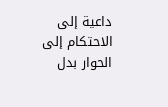داعية إلى الاحتكام إلى الحوار بدل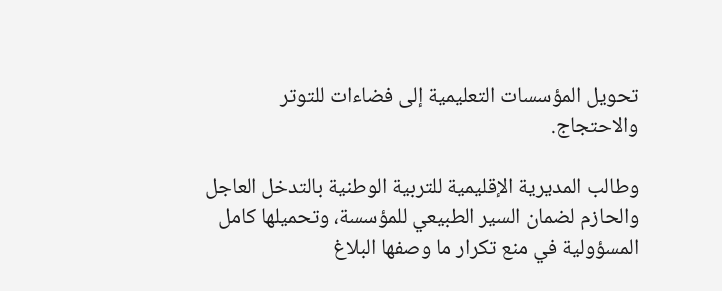تحويل المؤسسات التعليمية إلى فضاءات للتوتر والاحتجاج.

وطالب المديرية الإقليمية للتربية الوطنية بالتدخل العاجل والحازم لضمان السير الطبيعي للمؤسسة، وتحميلها كامل المسؤولية في منع تكرار ما وصفها البلاغ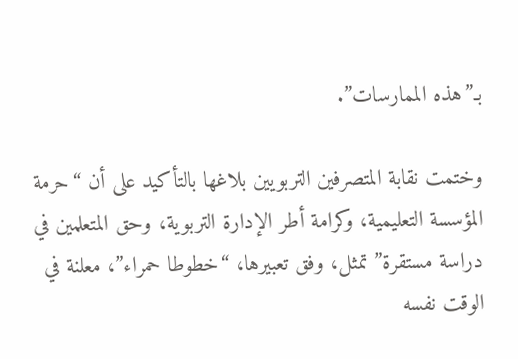بـ”هذه الممارسات”.

وختمت نقابة المتصرفين التربويين بلاغها بالتأكيد على أن “حرمة المؤسسة التعليمية، وكرامة أطر الإدارة التربوية، وحق المتعلمين في دراسة مستقرة” تمثل، وفق تعبيرها، “خطوطا حمراء”، معلنة في الوقت نفسه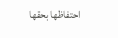احتفاظها بحقها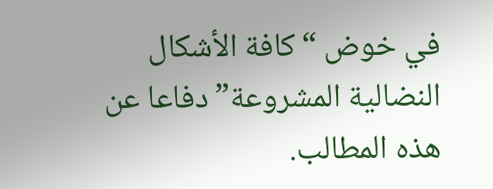في خوض “كافة الأشكال النضالية المشروعة” دفاعا عن هذه المطالب.